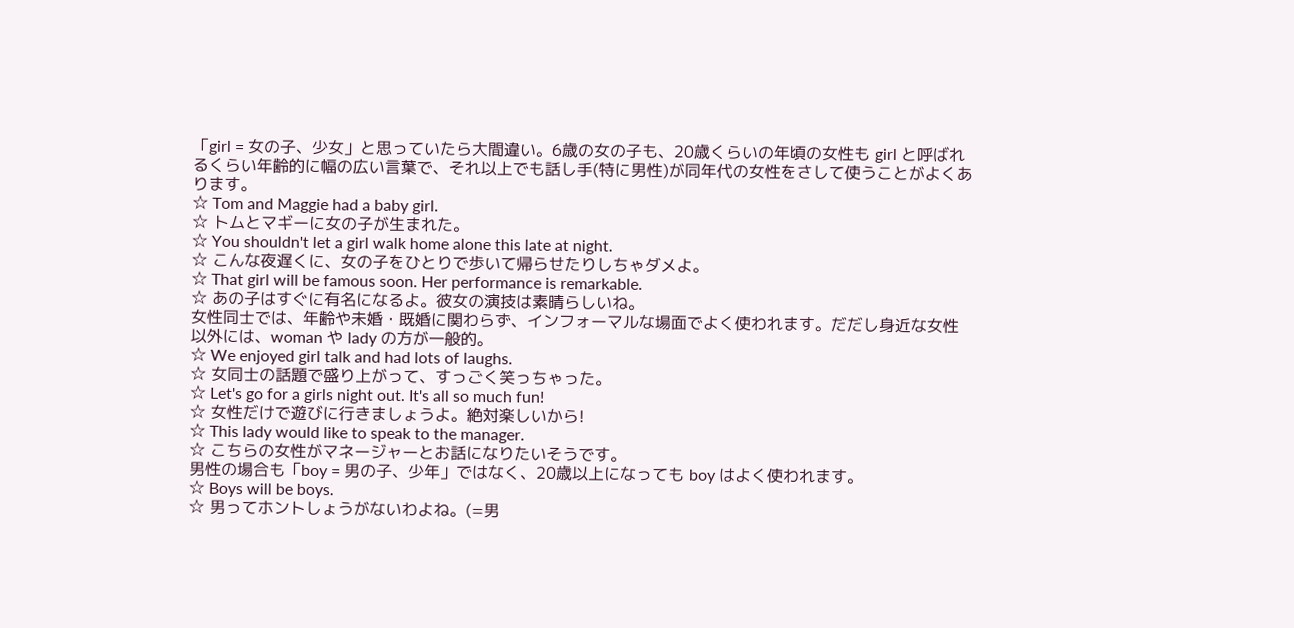「girl = 女の子、少女」と思っていたら大間違い。6歳の女の子も、20歳くらいの年頃の女性も girl と呼ばれるくらい年齢的に幅の広い言葉で、それ以上でも話し手(特に男性)が同年代の女性をさして使うことがよくあります。
☆ Tom and Maggie had a baby girl.
☆ トムとマギーに女の子が生まれた。
☆ You shouldn't let a girl walk home alone this late at night.
☆ こんな夜遅くに、女の子をひとりで歩いて帰らせたりしちゃダメよ。
☆ That girl will be famous soon. Her performance is remarkable.
☆ あの子はすぐに有名になるよ。彼女の演技は素晴らしいね。
女性同士では、年齢や未婚・既婚に関わらず、インフォーマルな場面でよく使われます。だだし身近な女性以外には、woman や lady の方が一般的。
☆ We enjoyed girl talk and had lots of laughs.
☆ 女同士の話題で盛り上がって、すっごく笑っちゃった。
☆ Let's go for a girls night out. It's all so much fun!
☆ 女性だけで遊びに行きましょうよ。絶対楽しいから!
☆ This lady would like to speak to the manager.
☆ こちらの女性がマネージャーとお話になりたいそうです。
男性の場合も「boy = 男の子、少年」ではなく、20歳以上になっても boy はよく使われます。
☆ Boys will be boys.
☆ 男ってホントしょうがないわよね。(=男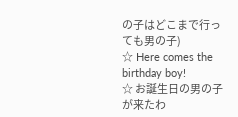の子はどこまで行っても男の子)
☆ Here comes the birthday boy!
☆ お誕生日の男の子が来たわ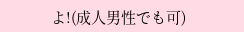よ!(成人男性でも可)